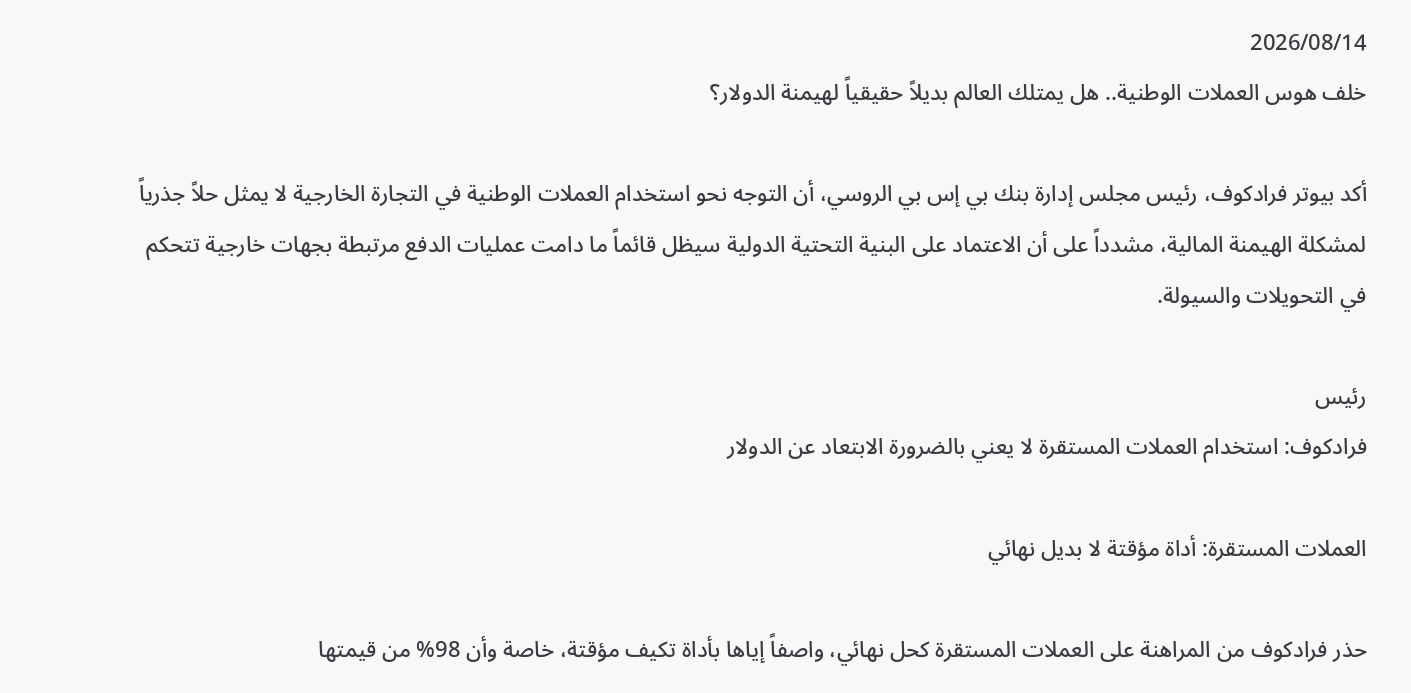2026/08/14
خلف هوس العملات الوطنية.. هل يمتلك العالم بديلاً حقيقياً لهيمنة الدولار؟

أكد بيوتر فرادكوف، رئيس مجلس إدارة بنك بي إس بي الروسي، أن التوجه نحو استخدام العملات الوطنية في التجارة الخارجية لا يمثل حلاً جذرياً لمشكلة الهيمنة المالية، مشدداً على أن الاعتماد على البنية التحتية الدولية سيظل قائماً ما دامت عمليات الدفع مرتبطة بجهات خارجية تتحكم في التحويلات والسيولة.

رئيس
فرادكوف: استخدام العملات المستقرة لا يعني بالضرورة الابتعاد عن الدولار

العملات المستقرة: أداة مؤقتة لا بديل نهائي

حذر فرادكوف من المراهنة على العملات المستقرة كحل نهائي، واصفاً إياها بأداة تكيف مؤقتة، خاصة وأن 98% من قيمتها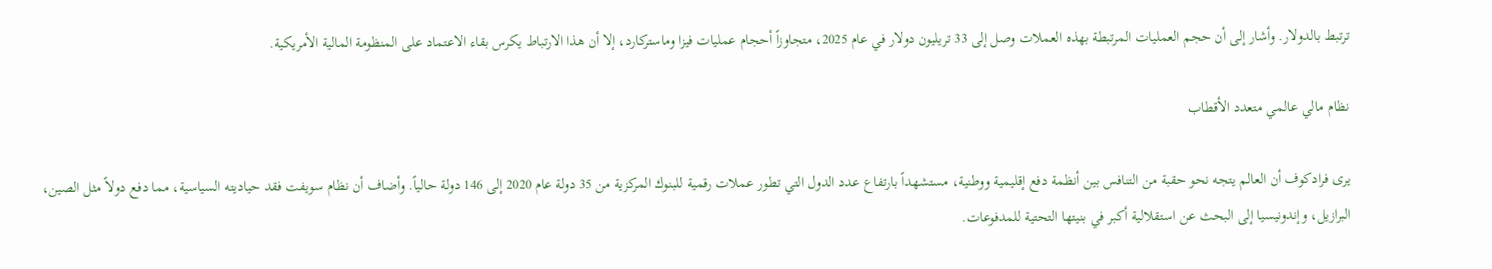ترتبط بالدولار. وأشار إلى أن حجم العمليات المرتبطة بهذه العملات وصل إلى 33 تريليون دولار في عام 2025، متجاوزاً أحجام عمليات فيزا وماستركارد، إلا أن هذا الارتباط يكرس بقاء الاعتماد على المنظومة المالية الأمريكية.

نظام مالي عالمي متعدد الأقطاب

يرى فرادكوف أن العالم يتجه نحو حقبة من التنافس بين أنظمة دفع إقليمية ووطنية، مستشهداً بارتفاع عدد الدول التي تطور عملات رقمية للبنوك المركزية من 35 دولة عام 2020 إلى 146 دولة حالياً. وأضاف أن نظام سويفت فقد حياديته السياسية، مما دفع دولاً مثل الصين، البرازيل، وإندونيسيا إلى البحث عن استقلالية أكبر في بنيتها التحتية للمدفوعات.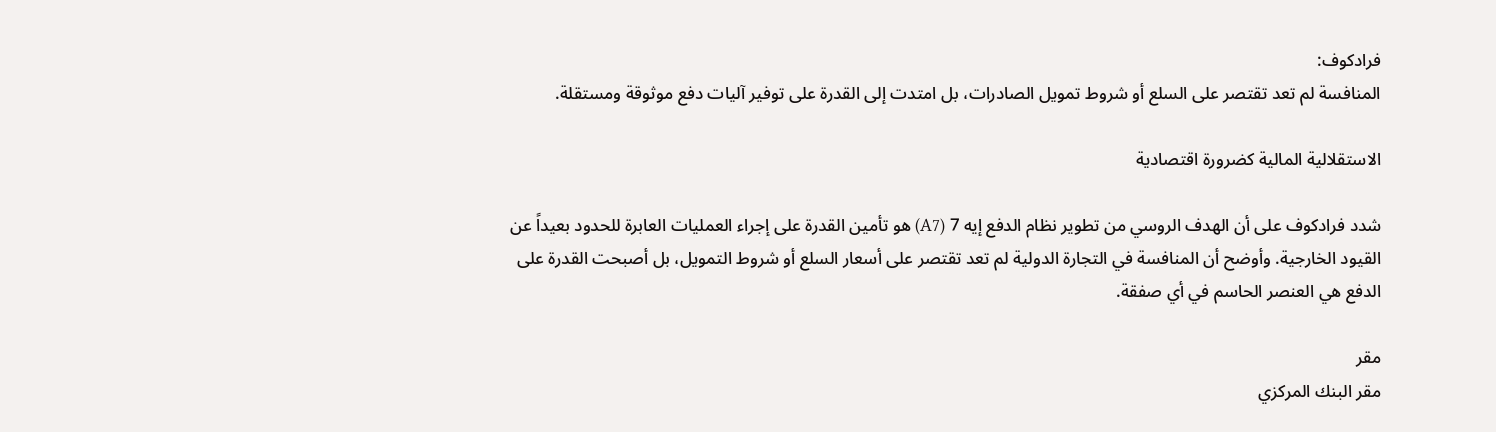فرادكوف:
المنافسة لم تعد تقتصر على السلع أو شروط تمويل الصادرات، بل امتدت إلى القدرة على توفير آليات دفع موثوقة ومستقلة.

الاستقلالية المالية كضرورة اقتصادية

شدد فرادكوف على أن الهدف الروسي من تطوير نظام الدفع إيه 7 (A7) هو تأمين القدرة على إجراء العمليات العابرة للحدود بعيداً عن القيود الخارجية. وأوضح أن المنافسة في التجارة الدولية لم تعد تقتصر على أسعار السلع أو شروط التمويل، بل أصبحت القدرة على الدفع هي العنصر الحاسم في أي صفقة.

مقر
مقر البنك المركزي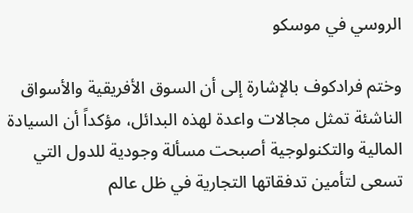الروسي في موسكو

وختم فرادكوف بالإشارة إلى أن السوق الأفريقية والأسواق الناشئة تمثل مجالات واعدة لهذه البدائل، مؤكداً أن السيادة المالية والتكنولوجية أصبحت مسألة وجودية للدول التي تسعى لتأمين تدفقاتها التجارية في ظل عالم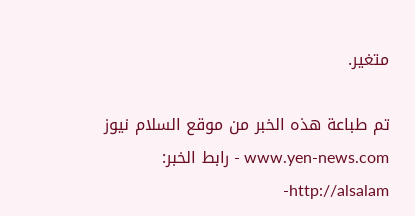متغير.

تم طباعة هذه الخبر من موقع السلام نيوز www.yen-news.com - رابط الخبر: http://alsalam-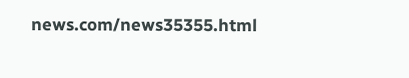news.com/news35355.html